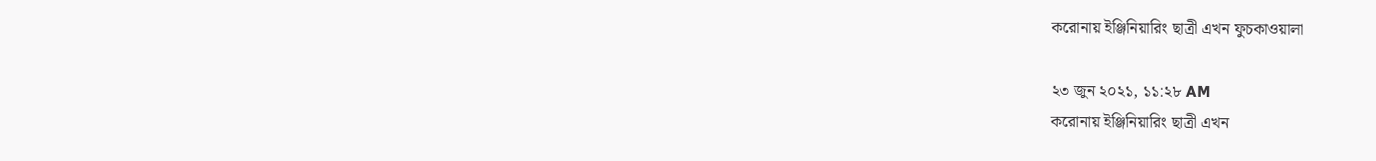করোনায় ইঞ্জিনিয়ারিং ছাত্রী এখন ফুচকাওয়ালা

২৩ জুন ২০২১, ১১:২৮ AM
করোনায় ইঞ্জিনিয়ারিং ছাত্রী এখন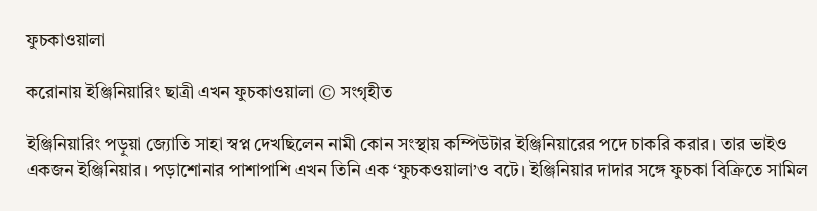ফুচকাওয়ালা

করোনায় ইঞ্জিনিয়ারিং ছাত্রী এখন ফুচকাওয়ালা © সংগৃহীত

ইঞ্জিনিয়ারিং পড়ুয়া জ্যোতি সাহা স্বপ্ন দেখছিলেন নামী কোন সংস্থায় কম্পিউটার ইঞ্জিনিয়ারের পদে চাকরি করার। তার ভাইও একজন ইঞ্জিনিয়ার। পড়াশোনার পাশাপাশি এখন তিনি এক ‘ফুচকওয়ালা’ও বটে। ইঞ্জিনিয়ার দাদার সঙ্গে ফুচকা বিক্রিতে সামিল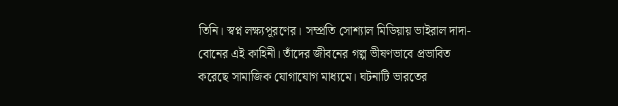তিনি। স্বপ্ন লক্ষ্যপূরণের। সম্প্রতি সোশ্যাল মিডিয়ায় ভাইরাল দাদা-বোনের এই কাহিনী। তাঁদের জীবনের গল্প ভীষণভাবে প্রভাবিত করেছে সামাজিক যোগাযোগ মাধ্যমে। ঘটনাটি ভারতের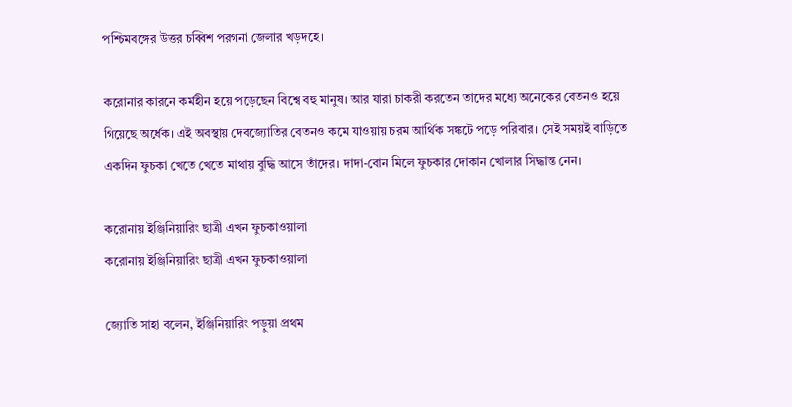পশ্চিমবঙ্গের উত্তর চব্বিশ পরগনা জেলার খড়দহে।

করোনার কারনে কর্মহীন হয়ে পড়েছেন বিশ্বে বহু মানুষ। আর যারা চাকরী করতেন তাদের মধ্যে অনেকের বেতনও হয়ে গিয়েছে অর্ধেক। এই অবস্থায় দেবজ্যোতির বেতনও কমে যাওয়ায় চরম আর্থিক সঙ্কটে পড়ে পরিবার। সেই সময়ই বাড়িতে একদিন ফুচকা খেতে খেতে মাথায় বুদ্ধি আসে তাঁদের। দাদা-বোন মিলে ফুচকার দোকান খোলার সিদ্ধান্ত নেন।

করোনায় ইঞ্জিনিয়ারিং ছাত্রী এখন ফুচকাওয়ালা
করোনায় ইঞ্জিনিয়ারিং ছাত্রী এখন ফুচকাওয়ালা

জ্যোতি সাহা বলেন, ইঞ্জিনিয়ারিং পড়ুয়া প্রথম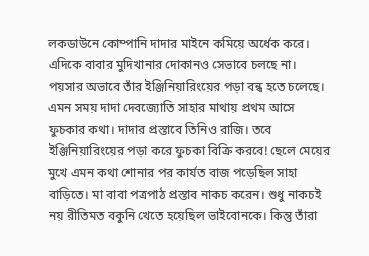লকডাউনে কোম্পানি দাদার মাইনে কমিয়ে অর্ধেক করে। এদিকে বাবার মুদিখানার দোকানও সেভাবে চলছে না। পয়সার অভাবে তাঁর ইঞ্জিনিয়ারিংয়ের পড়া বন্ধ হতে চলেছে। এমন সময় দাদা দেবজ্যোতি সাহার মাথায় প্রথম আসে ফুচকার কথা। দাদার প্রস্তাবে তিনিও রাজি। তবে ইঞ্জিনিয়ারিংয়ের পড়া করে ফুচকা বিক্রি করবে! ছেলে মেয়ের মুখে এমন কথা শোনার পর কার্যত বাজ পড়েছিল সাহা বাড়িতে। মা বাবা পত্রপাঠ প্রস্তাব নাকচ করেন। শুধু নাকচই নয় রীতিমত বকুনি খেতে হয়েছিল ভাইবোনকে। কিন্তু তাঁরা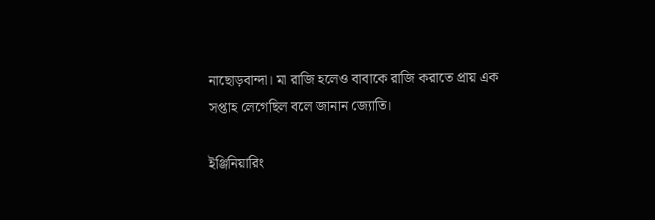নাছোড়বান্দা। মা রাজি হলেও বাবাকে রাজি করাতে প্রায় এক সপ্তাহ লেগেছিল বলে জানান জ্যোতি।

ইঞ্জিনিয়ারিং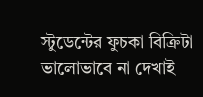স্টুডেন্টের ফুচকা বিক্রিটা ভালোভাবে না দেখাই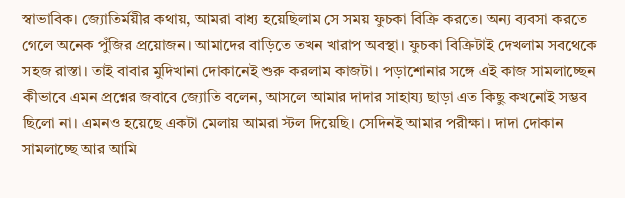স্বাভাবিক। জ্যোতির্ময়ীর কথায়, আমরা বাধ্য হয়েছিলাম সে সময় ফুচকা বিক্রি করতে। অন্য ব্যবসা করতে গেলে অনেক পুঁজির প্রয়োজন। আমাদের বাড়িতে তখন খারাপ অবস্থা। ফুচকা বিক্রিটাই দেখলাম সবথেকে সহজ রাস্তা। তাই বাবার মুদিখানা দোকানেই শুরু করলাম কাজটা। পড়াশোনার সঙ্গে এই কাজ সামলাচ্ছেন কীভাবে এমন প্রশ্নের জবাবে জ্যোতি বলেন, আসলে আমার দাদার সাহায্য ছাড়া এত কিছু কখনোই সম্ভব ছিলো না। এমনও হয়েছে একটা মেলায় আমরা স্টল দিয়েছি। সেদিনই আমার পরীক্ষা। দাদা দোকান সামলাচ্ছে আর আমি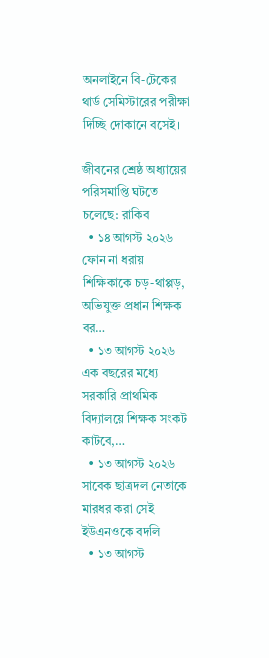অনলাইনে বি-টেকের থার্ড সেমিস্টারের পরীক্ষা দিচ্ছি দোকানে বসেই।

জীবনের শ্রেষ্ঠ অধ্যায়ের পরিসমাপ্তি ঘটতে চলেছে: রাকিব
  • ১৪ আগস্ট ২০২৬
ফোন না ধরায় শিক্ষিকাকে চড়-থাপ্পড়, অভিযুক্ত প্রধান শিক্ষক বর…
  • ১৩ আগস্ট ২০২৬
এক বছরের মধ্যে সরকারি প্রাথমিক বিদ্যালয়ে শিক্ষক সংকট কাটবে,…
  • ১৩ আগস্ট ২০২৬
সাবেক ছাত্রদল নেতাকে মারধর করা সেই ইউএনওকে বদলি
  • ১৩ আগস্ট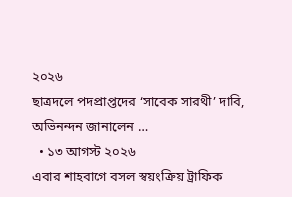২০২৬
ছাত্রদলে পদপ্রাপ্তদের ‘সাবেক সারথী’ দাবি, অভিনন্দন জানালেন …
  • ১৩ আগস্ট ২০২৬
এবার শাহবাগে বসল স্বয়ংক্রিয় ট্রাফিক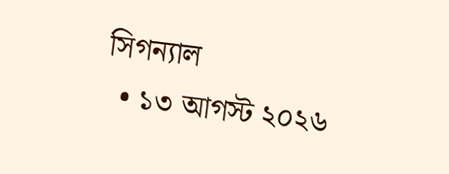সিগন্যাল
  • ১৩ আগস্ট ২০২৬